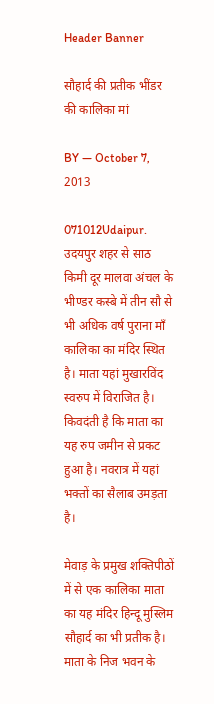Header Banner

सौहार्द की प्रतीक भींडर की कालिका मां

BY — October 7, 2013

071012Udaipur. उदयपुर शहर से साठ किमी दूर मालवा अंचल के भीण्डर कस्बे में तीन सौ से भी अधिक वर्ष पुराना माँ कालिका का मंदिर स्थित है। माता यहां मुखारविंद स्वरुप में विराजित है। किवदंती है कि माता का यह रुप जमीन से प्रकट हुआ है। नवरात्र में यहां भक्तों का सैलाब उमड़ता है।

मेवाड़ के प्रमुख शक्तिपीठों में से एक कालिका माता का यह मंदिर हिन्दू मुस्लिम सौहार्द का भी प्रतीक है। माता के निज भवन के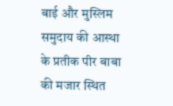बाई और मुस्लिम समुदाय की आस्था के प्रतीक पीर बाबा की मजार स्थित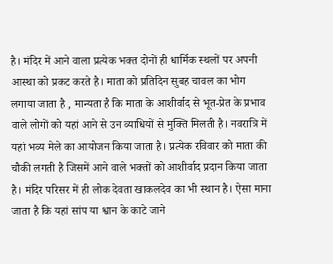है। मंदिर में आने वाला प्रत्येक भक्त दोनों ही धार्मिक स्थलों पर अपनी आस्था को प्रकट करते है। माता को प्रतिदिन सुबह चावल का भोग लगाया जाता है , मान्यता है कि माता के आशीर्वाद से भूत-प्रेत के प्रभाव वाले लोगों को यहां आने से उन व्याधियों से मुक्ति मिलती है। नवरात्रि में यहां भव्य मेले का आयोजन किया जाता है। प्रत्येक रविवार को माता की चौकी लगती है जिसमें आने वाले भक्तों को आशीर्वाद प्रदान किया जाता है। मंदिर परिसर में ही लोक देवता खाकलदेव का भी स्थान है। ऐसा माना जाता है कि यहां सांप या श्वान के काटे जाने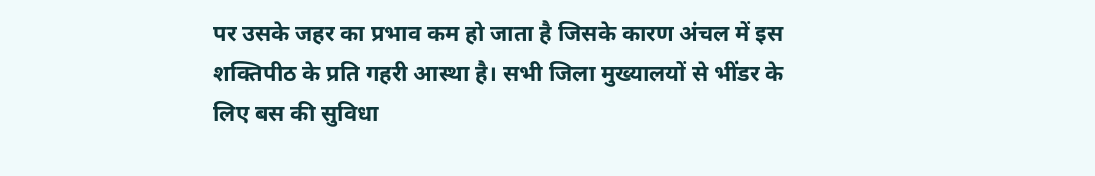पर उसके जहर का प्रभाव कम हो जाता है जिसके कारण अंचल में इस शक्तिपीठ के प्रति गहरी आस्था है। सभी जिला मुख्यालयों से भींडर के लिए बस की सुविधा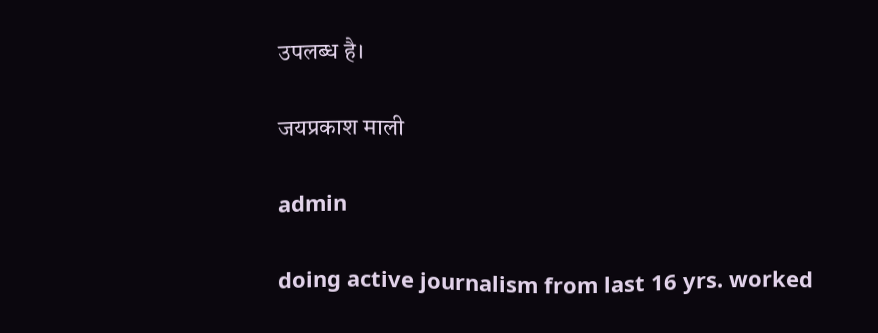उपलब्ध है।

जयप्रकाश माली

admin

doing active journalism from last 16 yrs. worked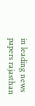in leading news papers rajasthan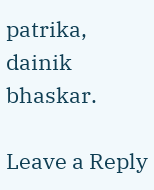patrika, dainik bhaskar.

Leave a Reply